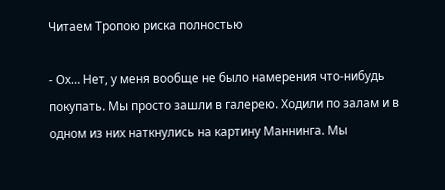Читаем Тропою риска полностью

- Ох… Нет, у меня вообще не было намерения что-нибудь покупать. Мы просто зашли в галерею. Ходили по залам и в одном из них наткнулись на картину Маннинга. Мы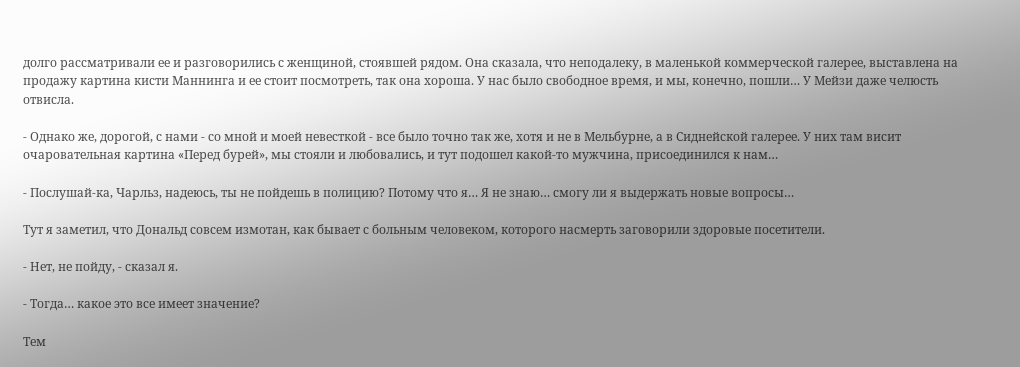долго рассматривали ее и разговорились с женщиной, стоявшей рядом. Она сказала, что неподалеку, в маленькой коммерческой галерее, выставлена на продажу картина кисти Маннинга и ее стоит посмотреть, так она хороша. У нас было свободное время, и мы, конечно, пошли… У Мейзи даже челюсть отвисла.

- Однако же, дорогой, с нами - со мной и моей невесткой - все было точно так же, хотя и не в Мельбурне, а в Сиднейской галерее. У них там висит очаровательная картина «Перед бурей», мы стояли и любовались, и тут подошел какой-то мужчина, присоединился к нам…

- Послушай-ка, Чарльз, надеюсь, ты не пойдешь в полицию? Потому что я… Я не знаю… смогу ли я выдержать новые вопросы…

Тут я заметил, что Дональд совсем измотан, как бывает с больным человеком, которого насмерть заговорили здоровые посетители.

- Нет, не пойду, - сказал я.

- Тогда… какое это все имеет значение?

Тем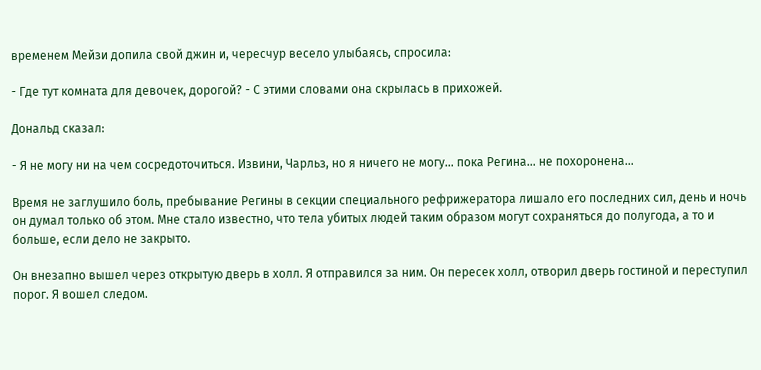временем Мейзи допила свой джин и, чересчур весело улыбаясь, спросила:

- Где тут комната для девочек, дорогой? - С этими словами она скрылась в прихожей.

Дональд сказал:

- Я не могу ни на чем сосредоточиться. Извини, Чарльз, но я ничего не могу… пока Регина… не похоронена…

Время не заглушило боль, пребывание Регины в секции специального рефрижератора лишало его последних сил, день и ночь он думал только об этом. Мне стало известно, что тела убитых людей таким образом могут сохраняться до полугода, а то и больше, если дело не закрыто.

Он внезапно вышел через открытую дверь в холл. Я отправился за ним. Он пересек холл, отворил дверь гостиной и переступил порог. Я вошел следом.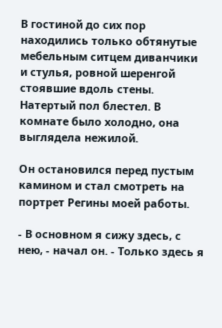В гостиной до сих пор находились только обтянутые мебельным ситцем диванчики и стулья, ровной шеренгой стоявшие вдоль стены. Натертый пол блестел. В комнате было холодно, она выглядела нежилой.

Он остановился перед пустым камином и стал смотреть на портрет Регины моей работы.

- В основном я сижу здесь, с нею, - начал он. - Только здесь я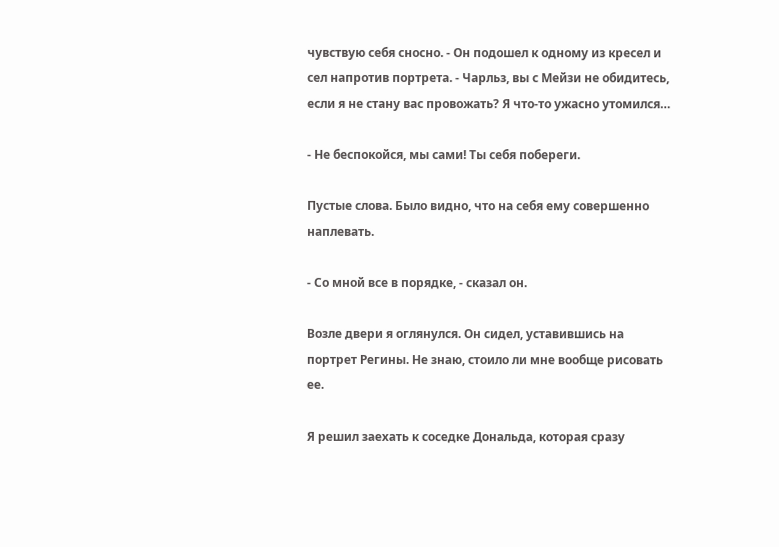чувствую себя сносно. - Он подошел к одному из кресел и сел напротив портрета. - Чарльз, вы с Мейзи не обидитесь, если я не стану вас провожать? Я что-то ужасно утомился…

- Не беспокойся, мы сами! Ты себя побереги.

Пустые слова. Было видно, что на себя ему совершенно наплевать.

- Со мной все в порядке, - сказал он.

Возле двери я оглянулся. Он сидел, уставившись на портрет Регины. Не знаю, стоило ли мне вообще рисовать ее.

Я решил заехать к соседке Дональда, которая сразу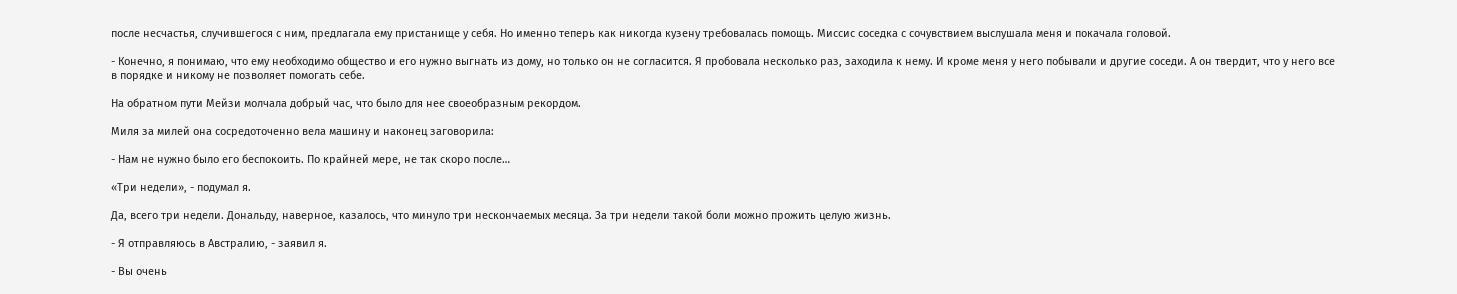после несчастья, случившегося с ним, предлагала ему пристанище у себя. Но именно теперь как никогда кузену требовалась помощь. Миссис соседка с сочувствием выслушала меня и покачала головой.

- Конечно, я понимаю, что ему необходимо общество и его нужно выгнать из дому, но только он не согласится. Я пробовала несколько раз, заходила к нему. И кроме меня у него побывали и другие соседи. А он твердит, что у него все в порядке и никому не позволяет помогать себе.

На обратном пути Мейзи молчала добрый час, что было для нее своеобразным рекордом.

Миля за милей она сосредоточенно вела машину и наконец заговорила:

- Нам не нужно было его беспокоить. По крайней мере, не так скоро после…

«Три недели», - подумал я.

Да, всего три недели. Дональду, наверное, казалось, что минуло три нескончаемых месяца. За три недели такой боли можно прожить целую жизнь.

- Я отправляюсь в Австралию, - заявил я.

- Вы очень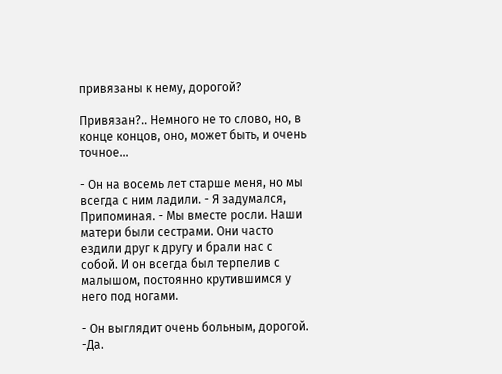привязаны к нему, дорогой?

Привязан?.. Немного не то слово, но, в конце концов, оно, может быть, и очень точное…

- Он на восемь лет старше меня, но мы всегда с ним ладили. - Я задумался, Припоминая. - Мы вместе росли. Наши матери были сестрами. Они часто ездили друг к другу и брали нас с собой. И он всегда был терпелив с малышом, постоянно крутившимся у него под ногами.

- Он выглядит очень больным, дорогой. -Да.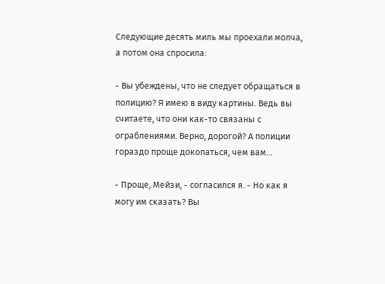Следующие десять миль мы проехали молча, а потом она спросила:

- Вы убеждены, что не следует обращаться в полицию? Я имею в виду картины. Ведь вы считаете, что они как-то связаны с ограблениями. Верно, дорогой? А полиции гораздо проще докопаться, чем вам…

- Проще, Мейзи, - согласился я. - Но как я могу им сказать? Вы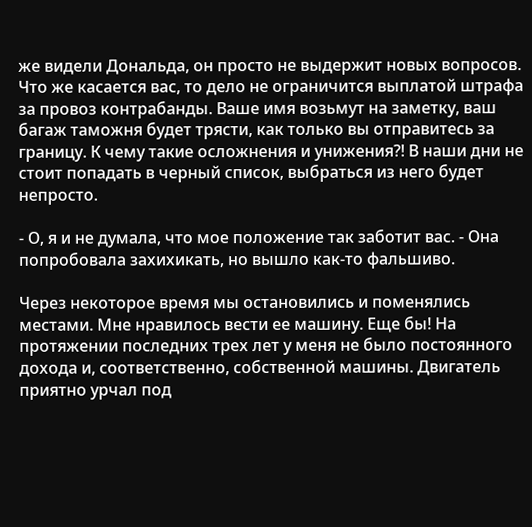же видели Дональда, он просто не выдержит новых вопросов. Что же касается вас, то дело не ограничится выплатой штрафа за провоз контрабанды. Ваше имя возьмут на заметку, ваш багаж таможня будет трясти, как только вы отправитесь за границу. К чему такие осложнения и унижения?! В наши дни не стоит попадать в черный список, выбраться из него будет непросто.

- О, я и не думала, что мое положение так заботит вас. - Она попробовала захихикать, но вышло как-то фальшиво.

Через некоторое время мы остановились и поменялись местами. Мне нравилось вести ее машину. Еще бы! На протяжении последних трех лет у меня не было постоянного дохода и, соответственно, собственной машины. Двигатель приятно урчал под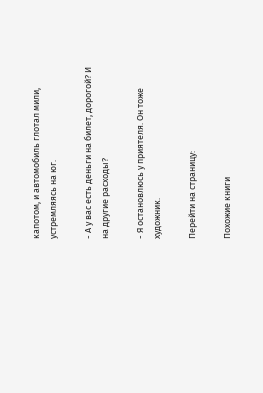капотом, и автомобиль глотал мили, устремляясь на юг.

- А у вас есть деньги на билет, дорогой? И на другие расходы?

- Я остановлюсь у приятеля. Он тоже художник.

Перейти на страницу:

Похожие книги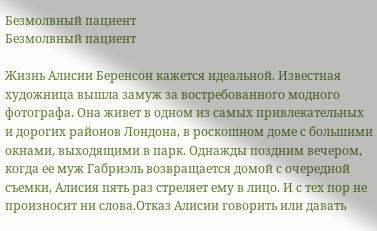Безмолвный пациент
Безмолвный пациент

Жизнь Алисии Беренсон кажется идеальной. Известная художница вышла замуж за востребованного модного фотографа. Она живет в одном из самых привлекательных и дорогих районов Лондона, в роскошном доме с большими окнами, выходящими в парк. Однажды поздним вечером, когда ее муж Габриэль возвращается домой с очередной съемки, Алисия пять раз стреляет ему в лицо. И с тех пор не произносит ни слова.Отказ Алисии говорить или давать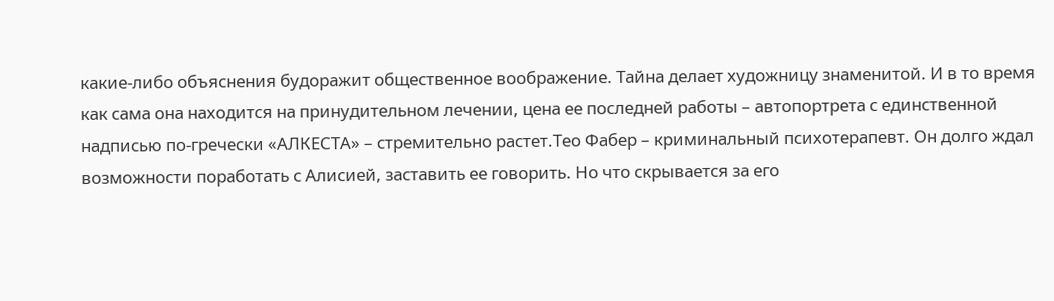какие-либо объяснения будоражит общественное воображение. Тайна делает художницу знаменитой. И в то время как сама она находится на принудительном лечении, цена ее последней работы – автопортрета с единственной надписью по-гречески «АЛКЕСТА» – стремительно растет.Тео Фабер – криминальный психотерапевт. Он долго ждал возможности поработать с Алисией, заставить ее говорить. Но что скрывается за его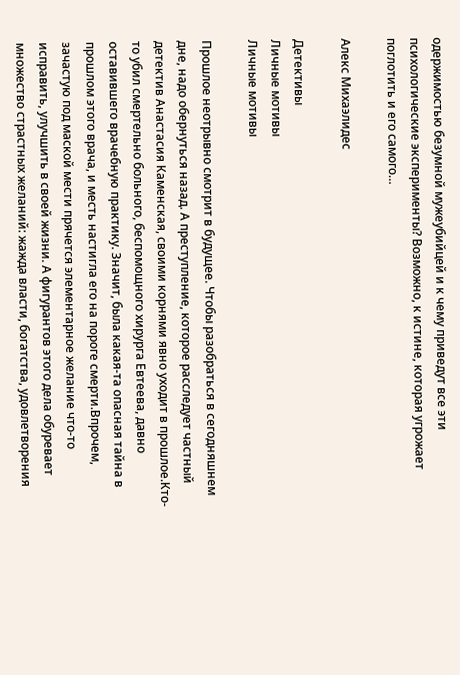одержимостью безумной мужеубийцей и к чему приведут все эти психологические эксперименты? Возможно, к истине, которая угрожает поглотить и его самого…

Алекс Михаэлидес

Детективы
Личные мотивы
Личные мотивы

Прошлое неотрывно смотрит в будущее. Чтобы разобраться в сегодняшнем дне, надо обернуться назад. А преступление, которое расследует частный детектив Анастасия Каменская, своими корнями явно уходит в прошлое.Кто-то убил смертельно больного, беспомощного хирурга Евтеева, давно оставившего врачебную практику. Значит, была какая-та опасная тайна в прошлом этого врача, и месть настигла его на пороге смерти.Впрочем, зачастую под маской мести прячется элементарное желание что-то исправить, улучшить в своей жизни. А фигурантов этого дела обуревает множество страстных желаний: жажда власти, богатства, удовлетворения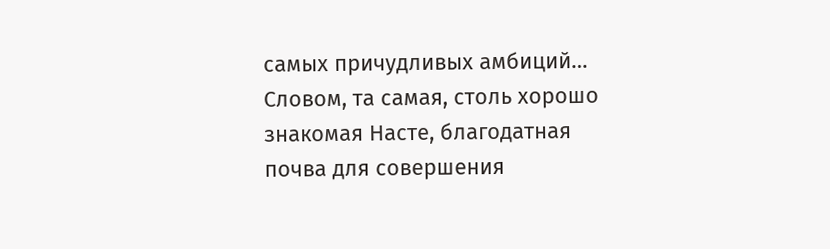самых причудливых амбиций… Словом, та самая, столь хорошо знакомая Насте, благодатная почва для совершения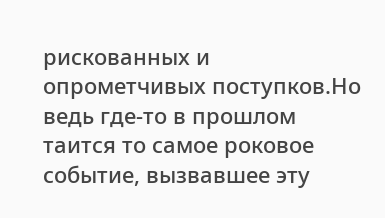рискованных и опрометчивых поступков.Но ведь где-то в прошлом таится то самое роковое событие, вызвавшее эту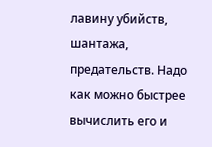лавину убийств, шантажа, предательств. Надо как можно быстрее вычислить его и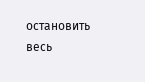остановить весь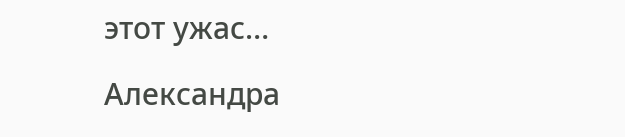этот ужас…

Александра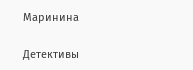Маринина

Детективы